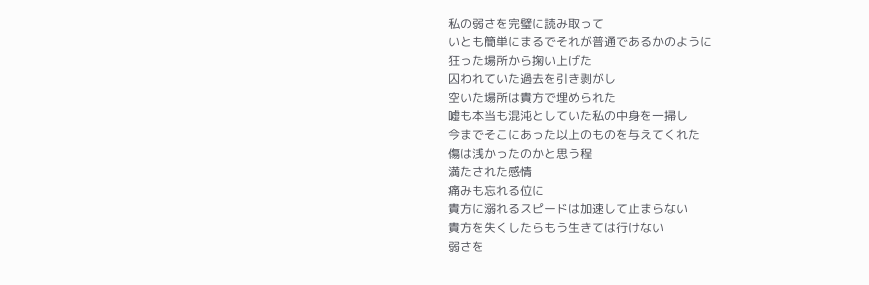私の弱さを完璧に読み取って
いとも簡単にまるでそれが普通であるかのように
狂った場所から掬い上げた
囚われていた過去を引き剥がし
空いた場所は貴方で埋められた
嘘も本当も混沌としていた私の中身を一掃し
今までそこにあった以上のものを与えてくれた
傷は浅かったのかと思う程
満たされた感情
痛みも忘れる位に
貴方に溺れるスピードは加速して止まらない
貴方を失くしたらもう生きては行けない
弱さを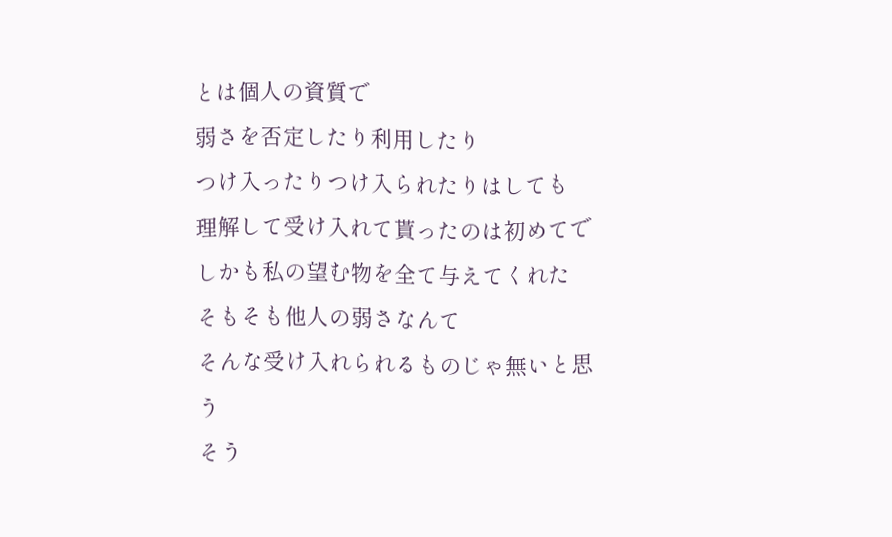とは個人の資質で
弱さを否定したり利用したり
つけ入ったりつけ入られたりはしても
理解して受け入れて貰ったのは初めてで
しかも私の望む物を全て与えてくれた
そもそも他人の弱さなんて
そんな受け入れられるものじゃ無いと思う
そう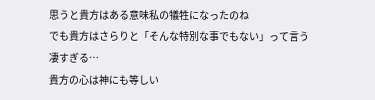思うと貴方はある意味私の犠牲になったのね
でも貴方はさらりと「そんな特別な事でもない」って言う
凄すぎる…
貴方の心は神にも等しい